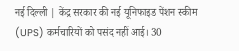नई दिल्ली | केंद्र सरकार की नई यूनिफाइड पेंशन स्कीम (UPS) कर्मचारियों को पसंद नहीं आई। 30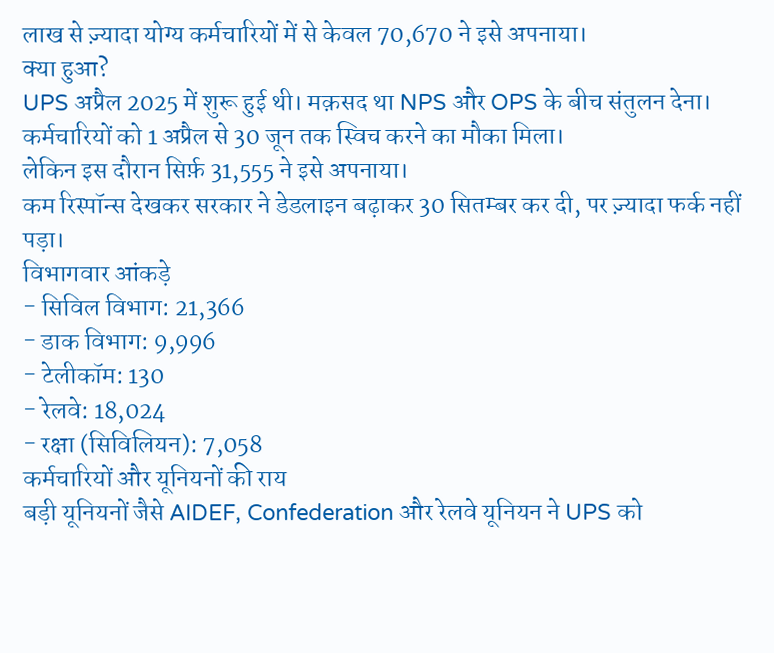लाख से ज़्यादा योग्य कर्मचारियों में से केवल 70,670 ने इसे अपनाया।
क्या हुआ?
UPS अप्रैल 2025 में शुरू हुई थी। मक़सद था NPS और OPS के बीच संतुलन देना। कर्मचारियों को 1 अप्रैल से 30 जून तक स्विच करने का मौका मिला।
लेकिन इस दौरान सिर्फ़ 31,555 ने इसे अपनाया।
कम रिस्पॉन्स देखकर सरकार ने डेडलाइन बढ़ाकर 30 सितम्बर कर दी, पर ज़्यादा फर्क नहीं पड़ा।
विभागवार आंकड़े
- सिविल विभाग: 21,366
- डाक विभाग: 9,996
- टेलीकॉम: 130
- रेलवे: 18,024
- रक्षा (सिविलियन): 7,058
कर्मचारियों और यूनियनों की राय
बड़ी यूनियनों जैसे AIDEF, Confederation और रेलवे यूनियन ने UPS को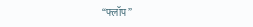“फ्लॉप”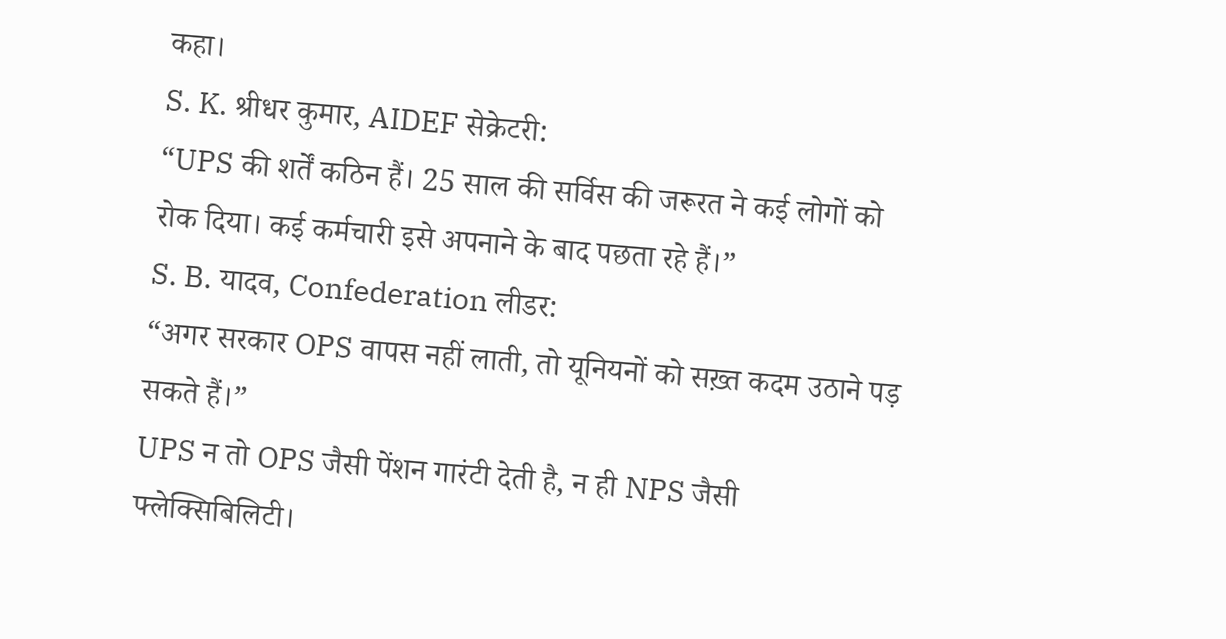कहा।
S. K. श्रीधर कुमार, AIDEF सेक्रेटरी:
“UPS की शर्तें कठिन हैं। 25 साल की सर्विस की जरूरत ने कई लोगों को रोक दिया। कई कर्मचारी इसे अपनाने के बाद पछता रहे हैं।”
S. B. यादव, Confederation लीडर:
“अगर सरकार OPS वापस नहीं लाती, तो यूनियनों को सख़्त कदम उठाने पड़ सकते हैं।”
UPS न तो OPS जैसी पेंशन गारंटी देती है, न ही NPS जैसी फ्लेक्सिबिलिटी।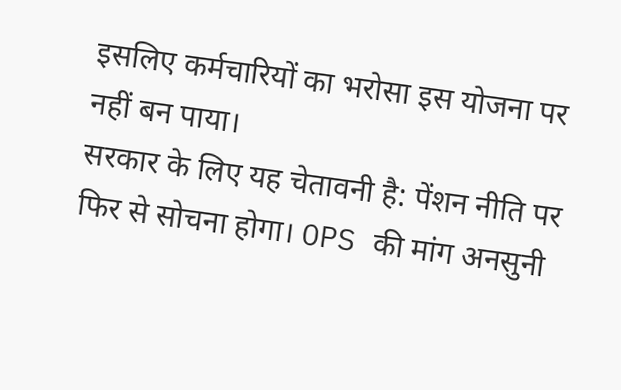इसलिए कर्मचारियों का भरोसा इस योजना पर नहीं बन पाया।
सरकार के लिए यह चेतावनी है: पेंशन नीति पर फिर से सोचना होगा। OPS की मांग अनसुनी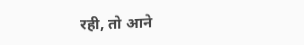रही, तो आने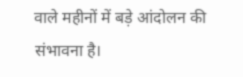वाले महीनों में बड़े आंदोलन की संभावना है।